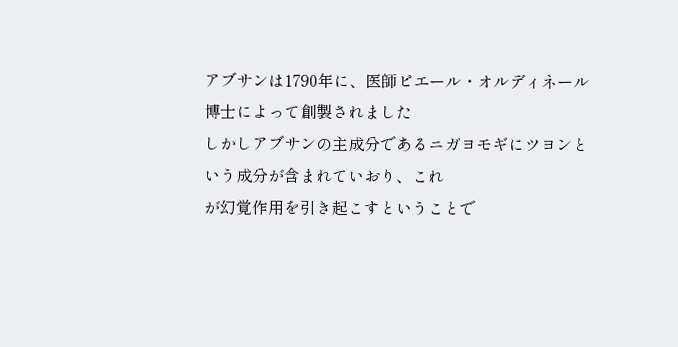アブサンは1790年に、医師ピエール・オルディネール博士によって創製されました
しかしアブサンの主成分であるニガヨモギにツヨンという成分が含まれていおり、これ
が幻覚作用を引き起こすということで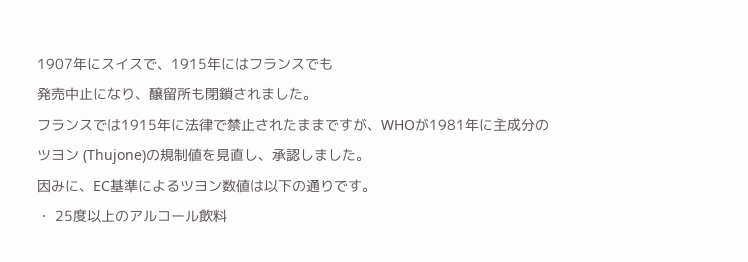1907年にスイスで、1915年にはフランスでも
発売中止になり、醸留所も閉鎖されました。
フランスでは1915年に法律で禁止されたままですが、WHOが1981年に主成分の
ツヨン (Thujone)の規制値を見直し、承認しました。
因みに、EC基準によるツヨン数値は以下の通りです。
・ 25度以上のアルコール飲料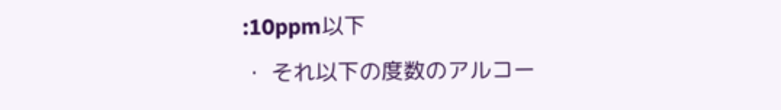:10ppm以下
・ それ以下の度数のアルコー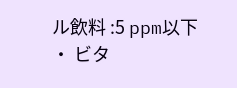ル飲料 :5 ppm以下
・ ビタ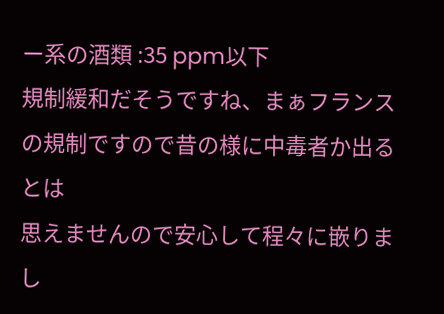ー系の酒類 :35 ppm以下
規制緩和だそうですね、まぁフランスの規制ですので昔の様に中毒者か出るとは
思えませんので安心して程々に嵌りまし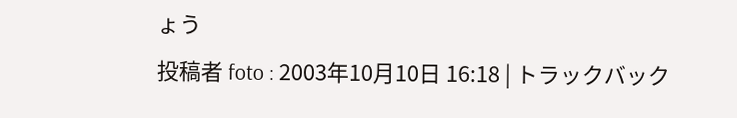ょう
投稿者 foto : 2003年10月10日 16:18 | トラックバック